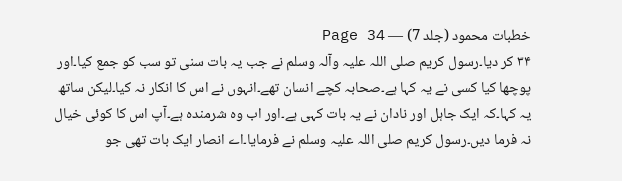خطبات محمود (جلد 7) — Page 34
۳۴ کر دیا۔رسول کریم صلی اللہ علیہ وآلہ وسلم نے جب یہ بات سنی تو سب کو جمع کیا۔اور پوچھا کیا کسی نے یہ کہا ہے۔صحابہ کچے انسان تھے۔انہوں نے اس کا انکار نہ کیا۔لیکن ساتھ یہ کہا۔کہ ایک جاہل اور نادان نے یہ بات کہی ہے۔اور اب وہ شرمندہ ہے۔آپ اس کا کوئی خیال نہ فرما دیں۔رسول کریم صلی اللہ علیہ وسلم نے فرمایا۔اے انصار ایک بات تھی جو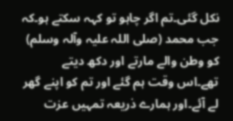نکل گئی۔تم اگر چاہو تو کہہ سکتے ہو۔کہ جب محمد (صلی اللہ علیہ وآلہ وسلم) کو وطن والے مارتے اور دکھ دیتے تھے۔اس وقت ہم گئے اور تم کو اپنے گھر لے آئے۔اور ہمارے ذریعہ تمہیں عزت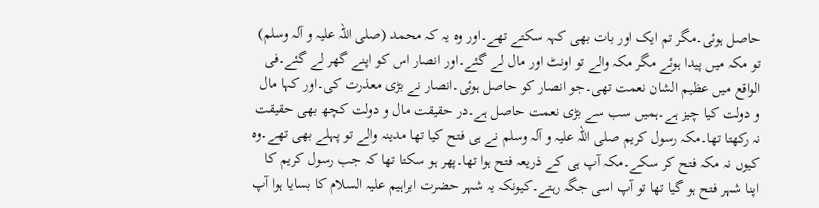حاصل ہوئی۔مگر تم ایک اور بات بھی کہہ سکتے تھے۔اور وہ یہ کہ محمد (صلی اللہ علیہ و آلہ وسلم) تو مکہ میں پیدا ہوئے مگر مکہ والے تو اونٹ اور مال لے گئے۔اور انصار اس کو اپنے گھر لے گئے۔فی الواقع میں عظیم الشان نعمت تھی۔جو انصار کو حاصل ہوئی۔انصار نے بڑی معذرت کی۔اور کہا مال و دولت کیا چیز ہے۔ہمیں سب سے بڑی نعمت حاصل ہے۔در حقیقت مال و دولت کچھ بھی حقیقت نہ رکھتا تھا۔مکہ رسول کریم صلی اللہ علیہ و آلہ وسلم نے ہی فتح کیا تھا مدینہ والے تو پہلے بھی تھے۔وہ کیوں نہ مکہ فتح کر سکے۔مکہ آپ ہی کے ذریعہ فتح ہوا تھا۔پھر ہو سکتا تھا کہ جب رسول کریم کا اپنا شہر فتح ہو گیا تھا تو آپ اسی جگہ رہتے۔کیونکہ یہ شہر حضرت ابراہیم علیہ السلام کا بسایا ہوا آپ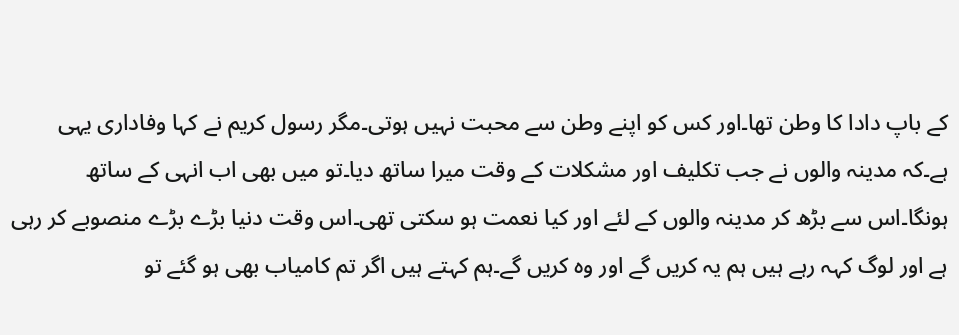کے باپ دادا کا وطن تھا۔اور کس کو اپنے وطن سے محبت نہیں ہوتی۔مگر رسول کریم نے کہا وفاداری یہی ہے۔کہ مدینہ والوں نے جب تکلیف اور مشکلات کے وقت میرا ساتھ دیا۔تو میں بھی اب انہی کے ساتھ ہونگا۔اس سے بڑھ کر مدینہ والوں کے لئے اور کیا نعمت ہو سکتی تھی۔اس وقت دنیا بڑے بڑے منصوبے کر رہی ہے اور لوگ کہہ رہے ہیں ہم یہ کریں گے اور وہ کریں گے۔ہم کہتے ہیں اگر تم کامیاب بھی ہو گئے تو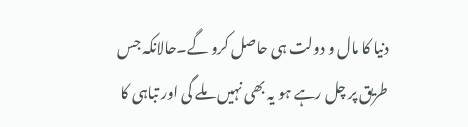دنیا کا مال و دولت ہی حاصل کرو گے۔حالانکہ جس طریق پر چل رہے ہو یہ بھی نہیں ملے گی اور تباہی کا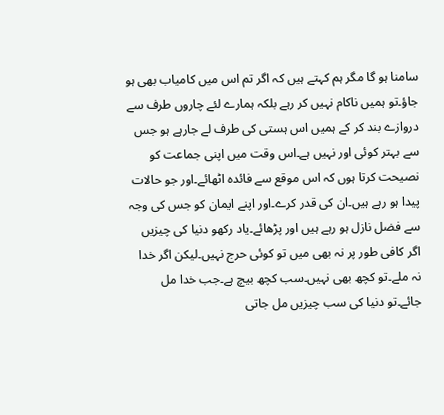سامنا ہو گا مگر ہم کہتے ہیں کہ اگر تم اس میں کامیاب بھی ہو جاؤ۔تو ہمیں ناکام نہیں کر رہے بلکہ ہمارے لئے چاروں طرف سے دروازے بند کر کے ہمیں اس ہستی کی طرف لے جارہے ہو جس سے بہتر کوئی اور نہیں ہے۔اس وقت میں اپنی جماعت کو نصیحت کرتا ہوں کہ اس موقع سے فائدہ اٹھائے۔اور جو حالات پیدا ہو رہے ہیں۔ان کی قدر کرے۔اور اپنے ایمان کو جس کی وجہ سے فضل نازل ہو رہے ہیں اور پڑھائے۔یاد رکھو دنیا کی چیزیں اگر کافی طور پر نہ بھی میں تو کوئی حرج نہیں۔لیکن اگر خدا نہ ملے۔تو کچھ بھی نہیں۔سب کچھ بیچ ہے۔جب خدا مل جائے۔تو دنیا کی سب چیزیں مل جاتی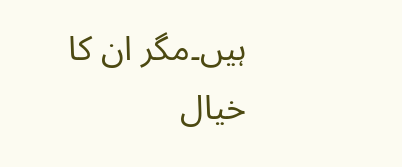ہیں۔مگر ان کا خیال